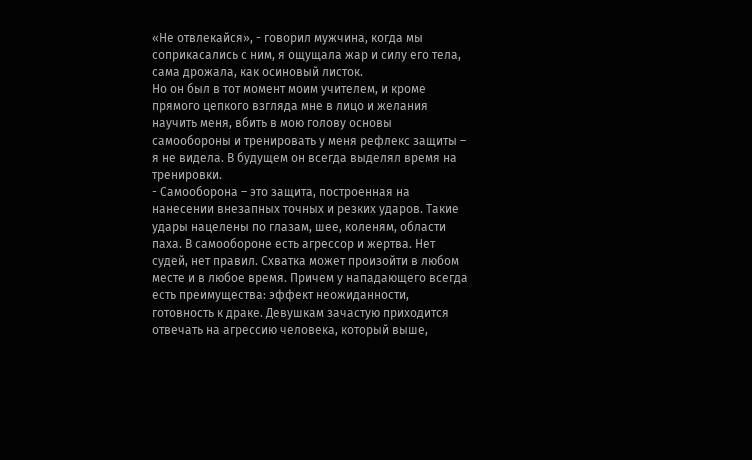«Не отвлекайся», - говорил мужчина, когда мы соприкасались с ним, я ощущала жар и силу его тела, сама дрожала, как осиновый листок.
Но он был в тот момент моим учителем, и кроме прямого цепкого взгляда мне в лицо и желания научить меня, вбить в мою голову основы самообороны и тренировать у меня рефлекс защиты – я не видела. В будущем он всегда выделял время на тренировки.
- Самооборона – это защита, построенная на нанесении внезапных точных и резких ударов. Такие удары нацелены по глазам, шее, коленям, области паха. В самообороне есть агрессор и жертва. Нет судей, нет правил. Схватка может произойти в любом месте и в любое время. Причем у нападающего всегда есть преимущества: эффект неожиданности, готовность к драке. Девушкам зачастую приходится отвечать на агрессию человека, который выше,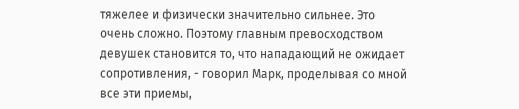тяжелее и физически значительно сильнее. Это очень сложно. Поэтому главным превосходством девушек становится то, что нападающий не ожидает сопротивления, - говорил Марк, проделывая со мной все эти приемы,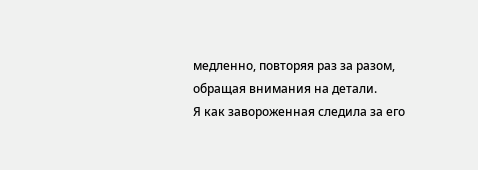медленно, повторяя раз за разом, обращая внимания на детали.
Я как завороженная следила за его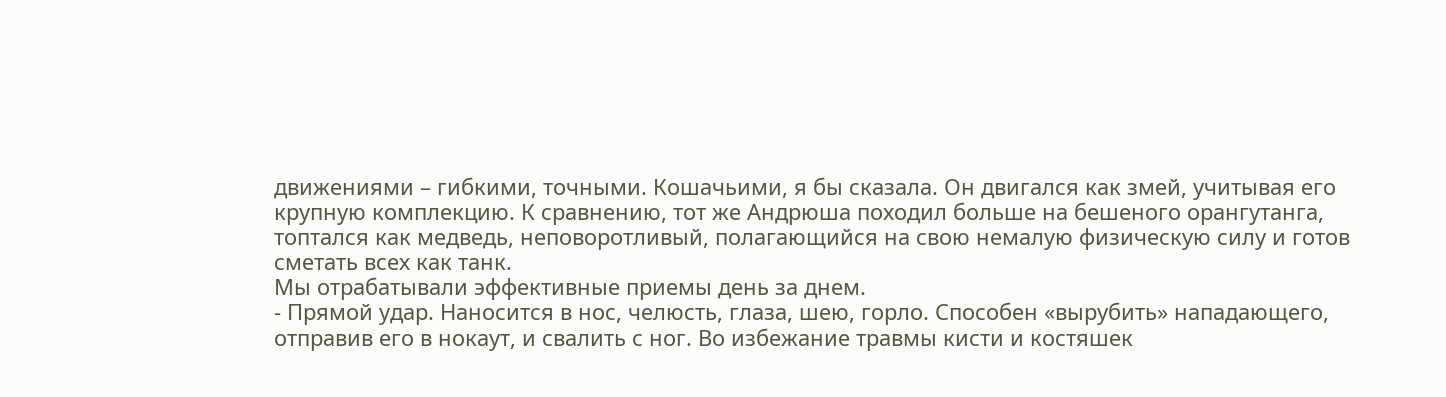движениями – гибкими, точными. Кошачьими, я бы сказала. Он двигался как змей, учитывая его крупную комплекцию. К сравнению, тот же Андрюша походил больше на бешеного орангутанга, топтался как медведь, неповоротливый, полагающийся на свою немалую физическую силу и готов сметать всех как танк.
Мы отрабатывали эффективные приемы день за днем.
- Прямой удар. Наносится в нос, челюсть, глаза, шею, горло. Способен «вырубить» нападающего, отправив его в нокаут, и свалить с ног. Во избежание травмы кисти и костяшек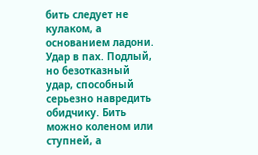бить следует не кулаком, а основанием ладони. Удар в пах. Подлый, но безотказный удар, способный серьезно навредить обидчику. Бить можно коленом или ступней, а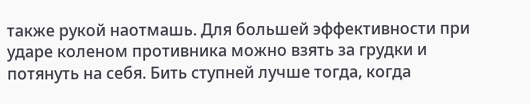также рукой наотмашь. Для большей эффективности при ударе коленом противника можно взять за грудки и потянуть на себя. Бить ступней лучше тогда, когда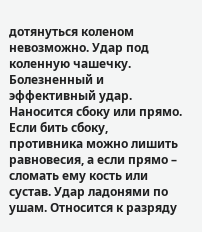дотянуться коленом невозможно. Удар под коленную чашечку. Болезненный и эффективный удар. Наносится сбоку или прямо. Если бить сбоку, противника можно лишить равновесия, а если прямо – сломать ему кость или сустав. Удар ладонями по ушам. Относится к разряду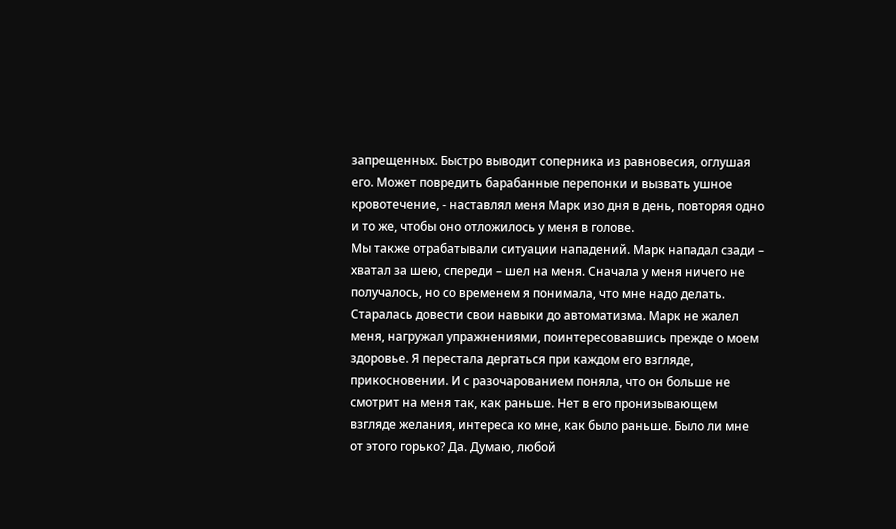запрещенных. Быстро выводит соперника из равновесия, оглушая его. Может повредить барабанные перепонки и вызвать ушное кровотечение, - наставлял меня Марк изо дня в день, повторяя одно и то же, чтобы оно отложилось у меня в голове.
Мы также отрабатывали ситуации нападений. Марк нападал сзади – хватал за шею, спереди – шел на меня. Сначала у меня ничего не получалось, но со временем я понимала, что мне надо делать. Старалась довести свои навыки до автоматизма. Марк не жалел меня, нагружал упражнениями, поинтересовавшись прежде о моем здоровье. Я перестала дергаться при каждом его взгляде, прикосновении. И с разочарованием поняла, что он больше не смотрит на меня так, как раньше. Нет в его пронизывающем взгляде желания, интереса ко мне, как было раньше. Было ли мне от этого горько? Да. Думаю, любой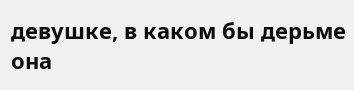девушке, в каком бы дерьме она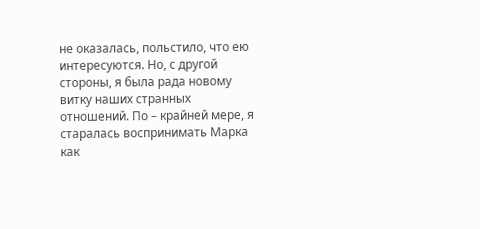не оказалась, польстило, что ею интересуются. Но, с другой стороны, я была рада новому витку наших странных отношений. По – крайней мере, я старалась воспринимать Марка как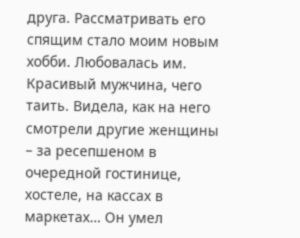друга. Рассматривать его спящим стало моим новым хобби. Любовалась им. Красивый мужчина, чего таить. Видела, как на него смотрели другие женщины – за ресепшеном в очередной гостинице, хостеле, на кассах в маркетах… Он умел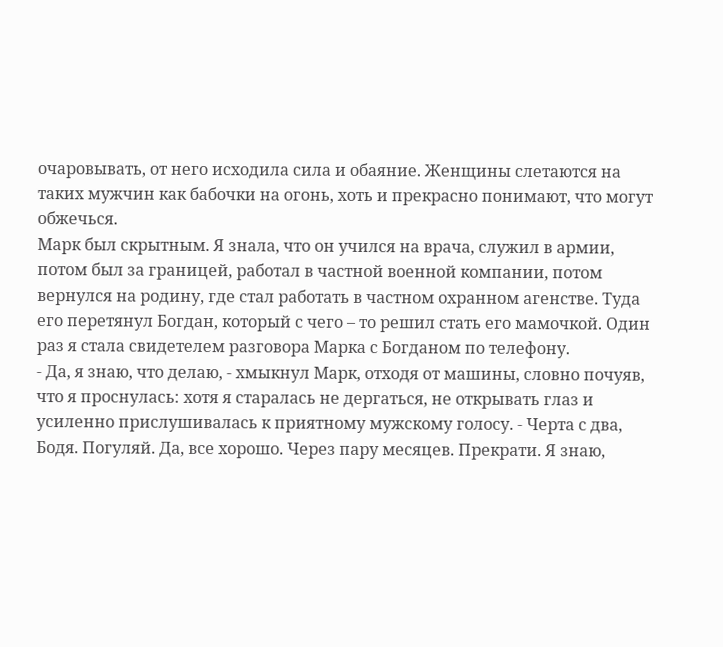очаровывать, от него исходила сила и обаяние. Женщины слетаются на таких мужчин как бабочки на огонь, хоть и прекрасно понимают, что могут обжечься.
Марк был скрытным. Я знала, что он учился на врача, служил в армии, потом был за границей, работал в частной военной компании, потом вернулся на родину, где стал работать в частном охранном агенстве. Туда его перетянул Богдан, который с чего – то решил стать его мамочкой. Один раз я стала свидетелем разговора Марка с Богданом по телефону.
- Да, я знаю, что делаю, - хмыкнул Марк, отходя от машины, словно почуяв, что я проснулась: хотя я старалась не дергаться, не открывать глаз и усиленно прислушивалась к приятному мужскому голосу. - Черта с два, Бодя. Погуляй. Да, все хорошо. Через пару месяцев. Прекрати. Я знаю,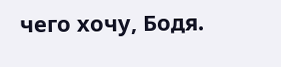чего хочу, Бодя.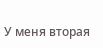У меня вторая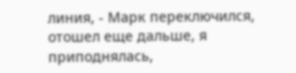линия, - Марк переключился, отошел еще дальше, я приподнялась,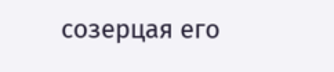созерцая его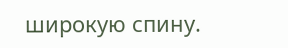широкую спину.